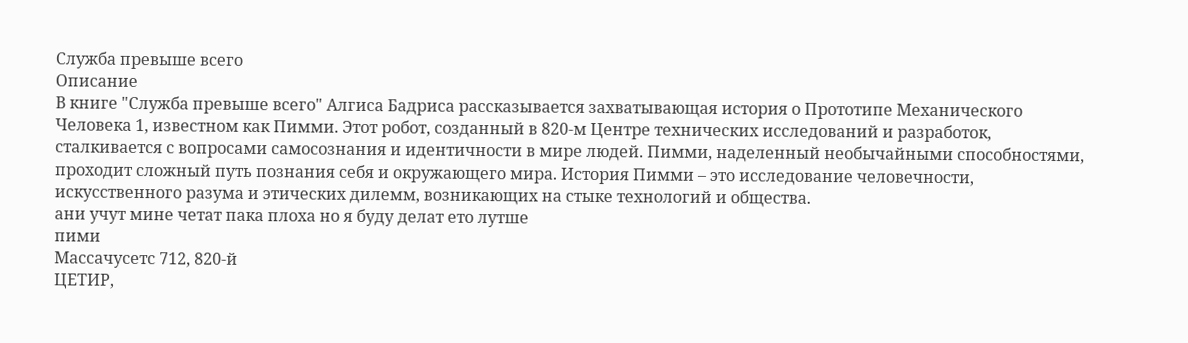Служба превыше всего
Описание
В книге "Служба превыше всего" Алгиса Бадриса рассказывается захватывающая история о Прототипе Механического Человека 1, известном как Пимми. Этот робот, созданный в 820-м Центре технических исследований и разработок, сталкивается с вопросами самосознания и идентичности в мире людей. Пимми, наделенный необычайными способностями, проходит сложный путь познания себя и окружающего мира. История Пимми – это исследование человечности, искусственного разума и этических дилемм, возникающих на стыке технологий и общества.
ани учут мине четат пака плоха но я буду делат ето лутше
пими
Массачусетс 712, 820-й
ЦЕТИР,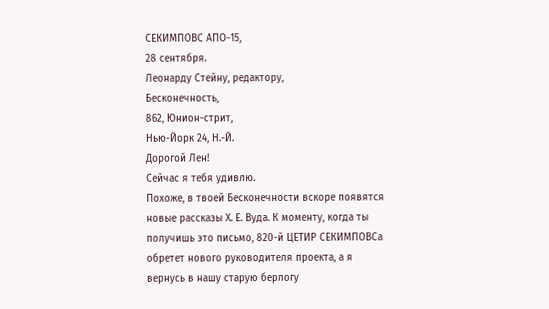СЕКИМПОВС АПО-15,
28 сентября.
Леонарду Стейну, редактору,
Бесконечность,
862, Юнион-стрит,
Нью-Йорк 24, Н.-Й.
Дорогой Лен!
Сейчас я тебя удивлю.
Похоже, в твоей Бесконечности вскоре появятся новые рассказы Х. Е. Вуда. К моменту, когда ты получишь это письмо, 820-й ЦЕТИР СЕКИМПОВСа обретет нового руководителя проекта, а я вернусь в нашу старую берлогу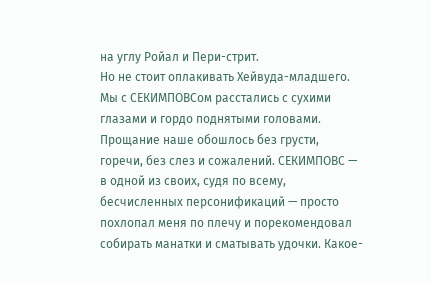на углу Ройал и Пери-стрит.
Но не стоит оплакивать Хейвуда-младшего. Мы с СЕКИМПОВСом расстались с сухими глазами и гордо поднятыми головами. Прощание наше обошлось без грусти, горечи, без слез и сожалений. СЕКИМПОВС — в одной из своих, судя по всему, бесчисленных персонификаций — просто похлопал меня по плечу и порекомендовал собирать манатки и сматывать удочки. Какое-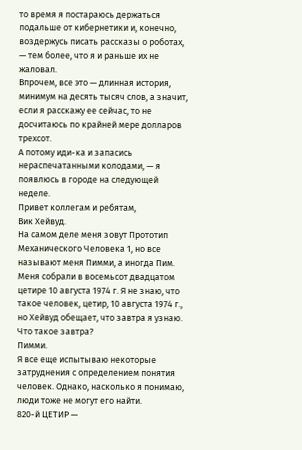то время я постараюсь держаться подальше от кибернетики и, конечно, воздержусь писать рассказы о роботах, — тем более, что я и раньше их не жаловал.
Впрочем, все это — длинная история, минимум на десять тысяч слов, а значит, если я расскажу ее сейчас, то не досчитаюсь по крайней мере долларов трехсот.
А потому иди-ка и запасись нераспечатанными колодами, — я появлюсь в городе на следующей неделе.
Привет коллегам и ребятам,
Вик Хейвуд.
На самом деле меня зовут Прототип Механического Человека 1, но все называют меня Пимми, а иногда Пим. Меня собрали в восемьсот двадцатом цетире 10 августа 1974 г. Я не знаю, что такое человек, цетир, 10 августа 1974 г., но Хейвуд обещает, что завтра я узнаю.
Что такое завтра?
Пимми.
Я все еще испытываю некоторые затруднения с определением понятия человек. Однако, насколько я понимаю, люди тоже не могут его найти.
820-й ЦЕТИР —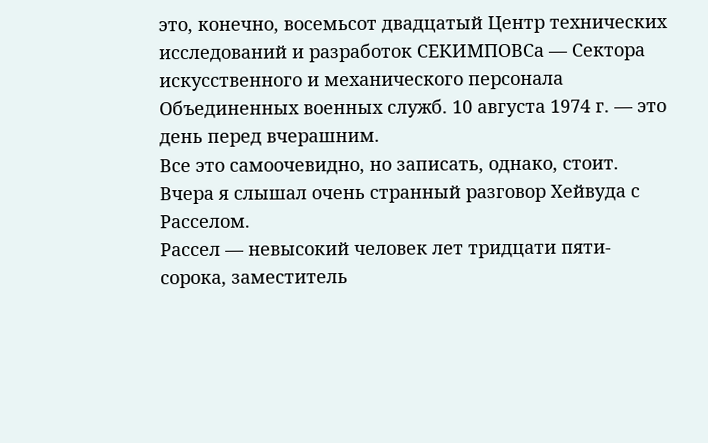это, конечно, восемьсот двадцатый Центр технических исследований и разработок СЕКИМПОВСа — Сектора искусственного и механического персонала Объединенных военных служб. 10 августа 1974 г. — это день перед вчерашним.
Все это самоочевидно, но записать, однако, стоит. Вчера я слышал очень странный разговор Хейвуда с Расселом.
Рассел — невысокий человек лет тридцати пяти-сорока, заместитель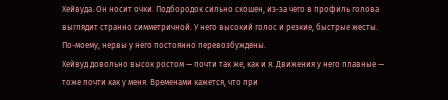Хейвуда. Он носит очки. Подбородок сильно скошен, из-за чего в профиль голова выглядит странно симметричной. У него высокий голос и резкие, быстрые жесты. По-моему, нервы у него постоянно перевозбуждены.
Хейвуд довольно высок ростом — почти так же, как и я. Движения у него плавные — тоже почти как у меня. Временами кажется, что при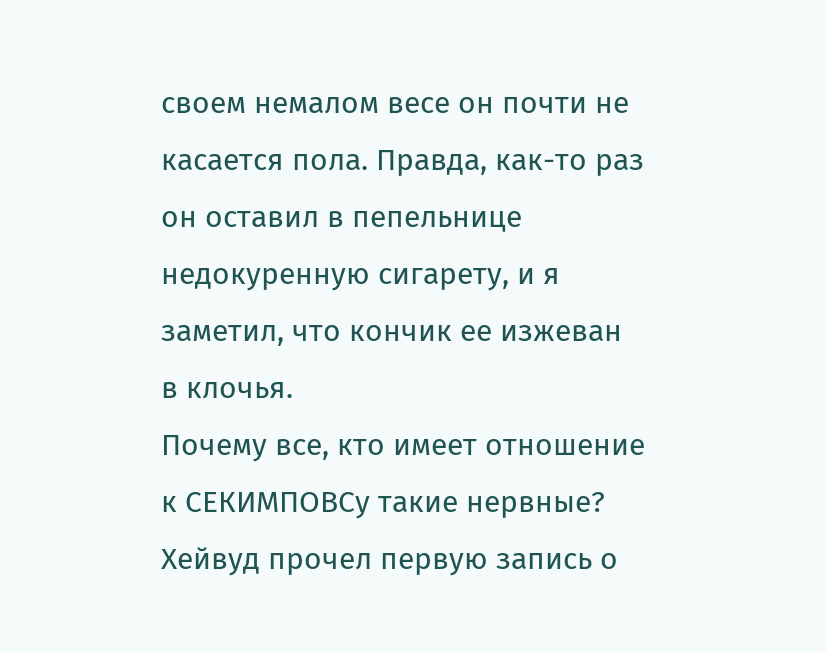своем немалом весе он почти не касается пола. Правда, как-то раз он оставил в пепельнице недокуренную сигарету, и я заметил, что кончик ее изжеван в клочья.
Почему все, кто имеет отношение к СЕКИМПОВСу такие нервные?
Хейвуд прочел первую запись о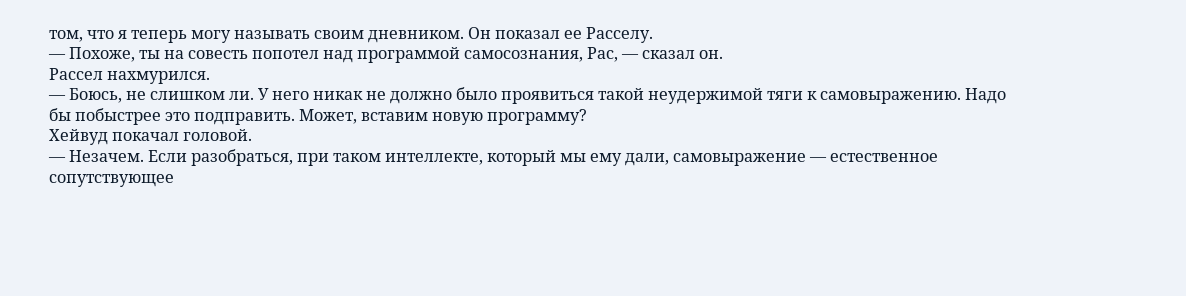том, что я теперь могу называть своим дневником. Он показал ее Расселу.
— Похоже, ты на совесть попотел над программой самосознания, Рас, — сказал он.
Рассел нахмурился.
— Боюсь, не слишком ли. У него никак не должно было проявиться такой неудержимой тяги к самовыражению. Надо бы побыстрее это подправить. Может, вставим новую программу?
Хейвуд покачал головой.
— Незачем. Если разобраться, при таком интеллекте, который мы ему дали, самовыражение — естественное сопутствующее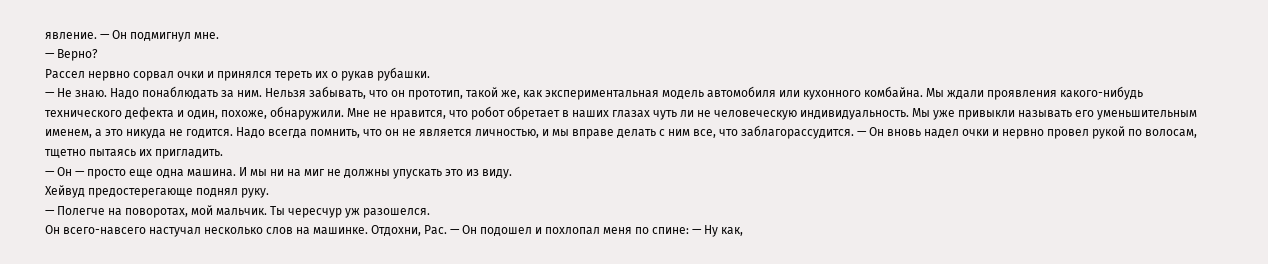явление. — Он подмигнул мне.
— Верно?
Рассел нервно сорвал очки и принялся тереть их о рукав рубашки.
— Не знаю. Надо понаблюдать за ним. Нельзя забывать, что он прототип, такой же, как экспериментальная модель автомобиля или кухонного комбайна. Мы ждали проявления какого-нибудь технического дефекта и один, похоже, обнаружили. Мне не нравится, что робот обретает в наших глазах чуть ли не человеческую индивидуальность. Мы уже привыкли называть его уменьшительным именем, а это никуда не годится. Надо всегда помнить, что он не является личностью, и мы вправе делать с ним все, что заблагорассудится. — Он вновь надел очки и нервно провел рукой по волосам, тщетно пытаясь их пригладить.
— Он — просто еще одна машина. И мы ни на миг не должны упускать это из виду.
Хейвуд предостерегающе поднял руку.
— Полегче на поворотах, мой мальчик. Ты чересчур уж разошелся.
Он всего-навсего настучал несколько слов на машинке. Отдохни, Рас. — Он подошел и похлопал меня по спине: — Ну как,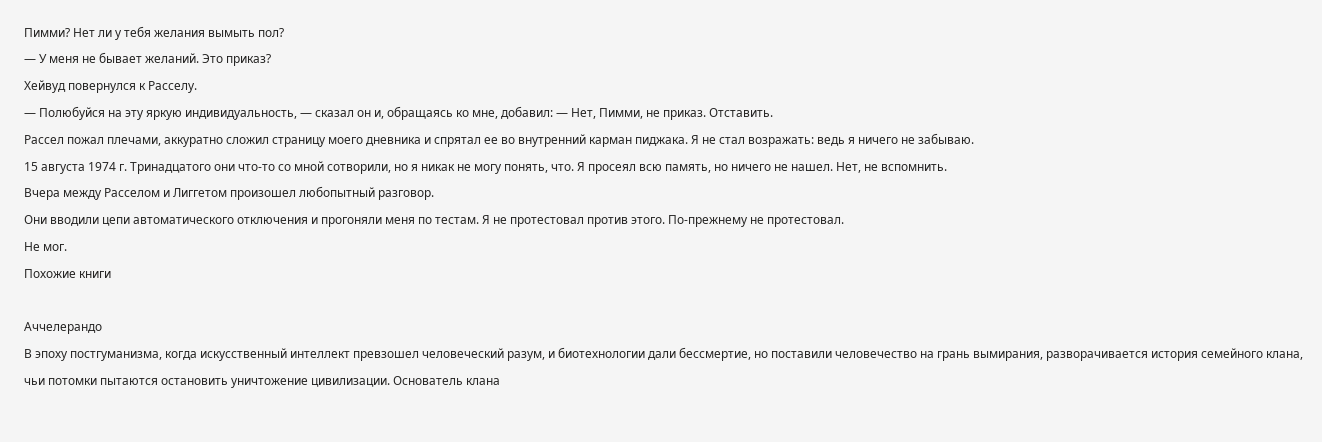Пимми? Нет ли у тебя желания вымыть пол?
— У меня не бывает желаний. Это приказ?
Хейвуд повернулся к Расселу.
— Полюбуйся на эту яркую индивидуальность, — сказал он и, обращаясь ко мне, добавил: — Нет, Пимми, не приказ. Отставить.
Рассел пожал плечами, аккуратно сложил страницу моего дневника и спрятал ее во внутренний карман пиджака. Я не стал возражать: ведь я ничего не забываю.
15 августа 1974 г. Тринадцатого они что-то со мной сотворили, но я никак не могу понять, что. Я просеял всю память, но ничего не нашел. Нет, не вспомнить.
Вчера между Расселом и Лиггетом произошел любопытный разговор.
Они вводили цепи автоматического отключения и прогоняли меня по тестам. Я не протестовал против этого. По-прежнему не протестовал.
Не мог.
Похожие книги

Аччелерандо
В эпоху постгуманизма, когда искусственный интеллект превзошел человеческий разум, и биотехнологии дали бессмертие, но поставили человечество на грань вымирания, разворачивается история семейного клана, чьи потомки пытаются остановить уничтожение цивилизации. Основатель клана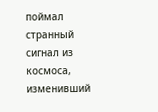поймал странный сигнал из космоса, изменивший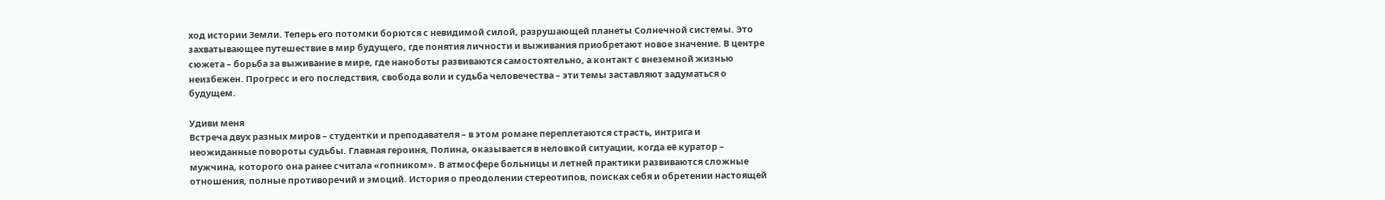ход истории Земли. Теперь его потомки борются с невидимой силой, разрушающей планеты Солнечной системы. Это захватывающее путешествие в мир будущего, где понятия личности и выживания приобретают новое значение. В центре сюжета – борьба за выживание в мире, где наноботы развиваются самостоятельно, а контакт с внеземной жизнью неизбежен. Прогресс и его последствия, свобода воли и судьба человечества – эти темы заставляют задуматься о будущем.

Удиви меня
Встреча двух разных миров – студентки и преподавателя – в этом романе переплетаются страсть, интрига и неожиданные повороты судьбы. Главная героиня, Полина, оказывается в неловкой ситуации, когда её куратор – мужчина, которого она ранее считала «гопником». В атмосфере больницы и летней практики развиваются сложные отношения, полные противоречий и эмоций. История о преодолении стереотипов, поисках себя и обретении настоящей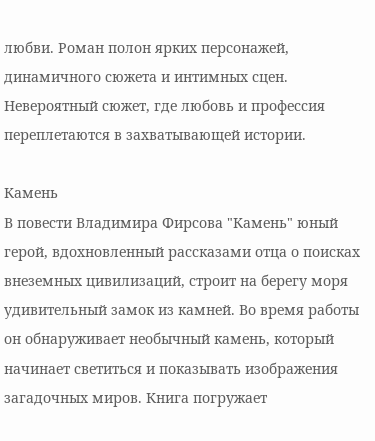любви. Роман полон ярких персонажей, динамичного сюжета и интимных сцен. Невероятный сюжет, где любовь и профессия переплетаются в захватывающей истории.

Камень
В повести Владимира Фирсова "Камень" юный герой, вдохновленный рассказами отца о поисках внеземных цивилизаций, строит на берегу моря удивительный замок из камней. Во время работы он обнаруживает необычный камень, который начинает светиться и показывать изображения загадочных миров. Книга погружает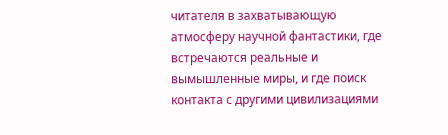читателя в захватывающую атмосферу научной фантастики, где встречаются реальные и вымышленные миры, и где поиск контакта с другими цивилизациями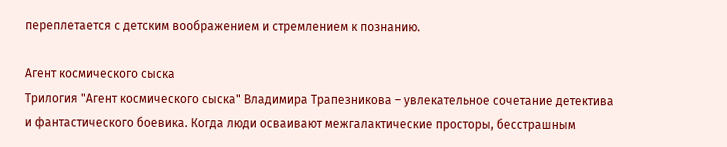переплетается с детским воображением и стремлением к познанию.

Агент космического сыска
Трилогия "Агент космического сыска" Владимира Трапезникова – увлекательное сочетание детектива и фантастического боевика. Когда люди осваивают межгалактические просторы, бесстрашным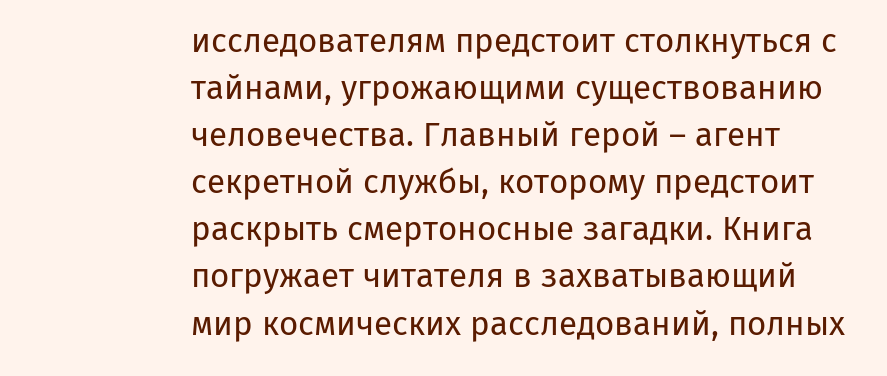исследователям предстоит столкнуться с тайнами, угрожающими существованию человечества. Главный герой – агент секретной службы, которому предстоит раскрыть смертоносные загадки. Книга погружает читателя в захватывающий мир космических расследований, полных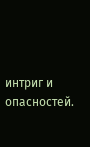интриг и опасностей.